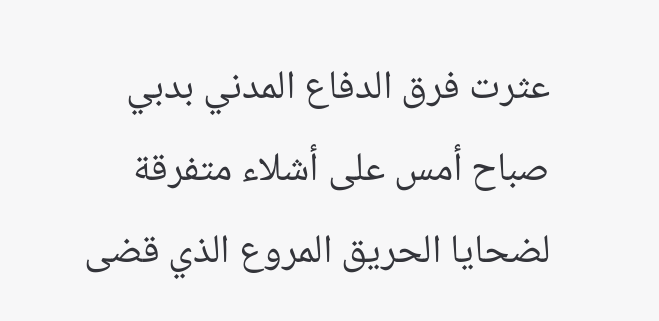عثرت فرق الدفاع المدني بدبي صباح أمس على أشلاء متفرقة لضحايا الحريق المروع الذي قضى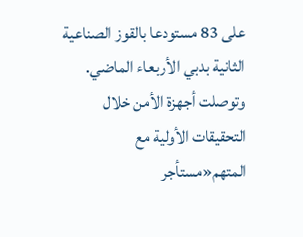على 83 مستودعا بالقوز الصناعية الثانية بدبي الأربعاء الماضي. وتوصلت أجهزة الأمن خلال التحقيقات الأولية مع المتهم«مستأجر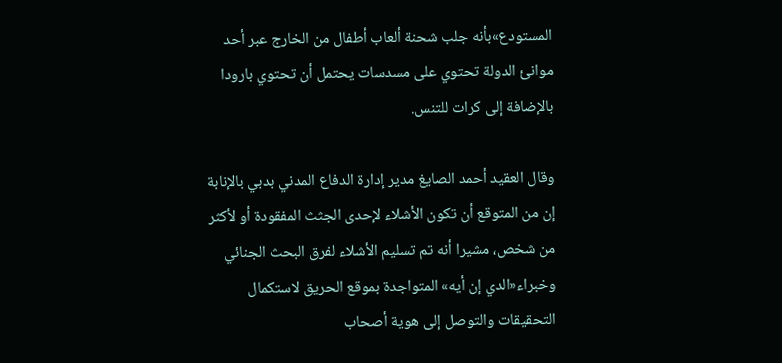المستودع»بأنه جلب شحنة ألعاب أطفال من الخارج عبر أحد موانئ الدولة تحتوي على مسدسات يحتمل أن تحتوي بارودا بالإضافة إلى كرات للتنس.

وقال العقيد أحمد الصايغ مدير إدارة الدفاع المدني بدبي بالإنابة إن من المتوقع أن تكون الأشلاء لإحدى الجثث المفقودة أو لأكثر من شخص، مشيرا أنه تم تسليم الأشلاء لفرق البحث الجنائي وخبراء«الدي إن أيه» المتواجدة بموقع الحريق لاستكمال التحقيقات والتوصل إلى هوية أصحاب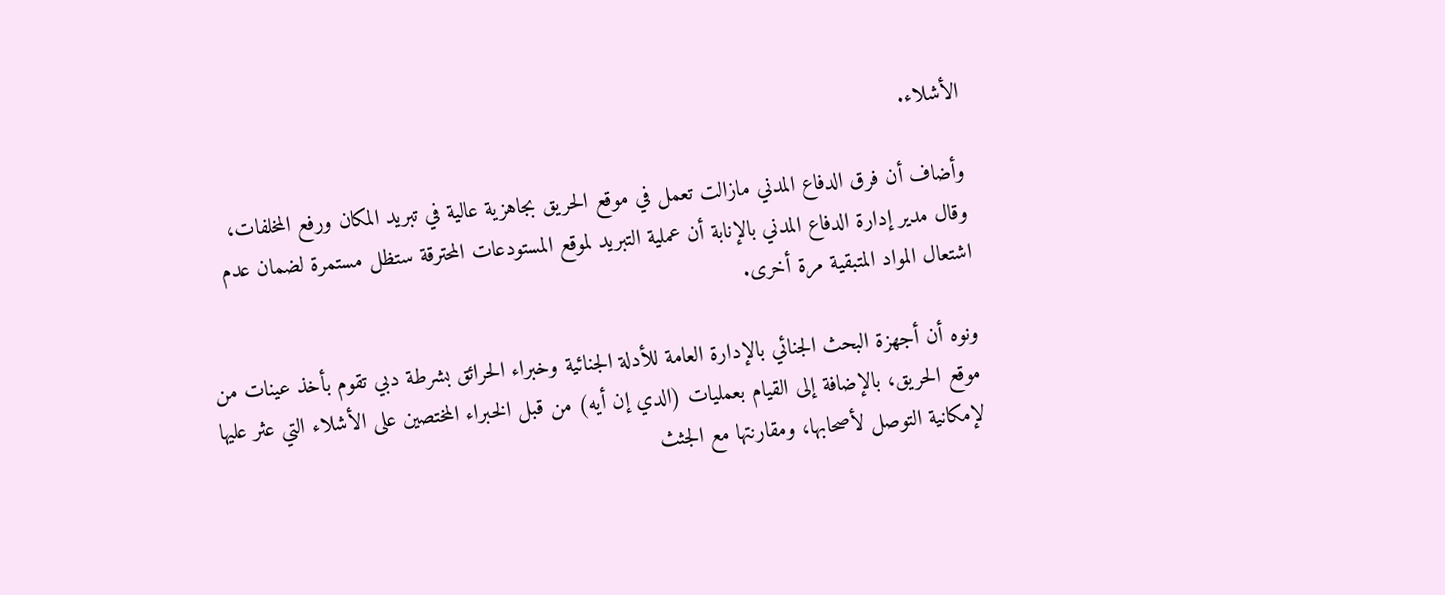الأشلاء.

وأضاف أن فرق الدفاع المدني مازالت تعمل في موقع الحريق بجاهزية عالية في تبريد المكان ورفع المخلفات، وقال مدير إدارة الدفاع المدني بالإنابة أن عملية التبريد لموقع المستودعات المحترقة ستظل مستمرة لضمان عدم اشتعال المواد المتبقية مرة أخرى.

ونوه أن أجهزة البحث الجنائي بالإدارة العامة للأدلة الجنائية وخبراء الحرائق بشرطة دبي تقوم بأخذ عينات من موقع الحريق، بالإضافة إلى القيام بعمليات (الدي إن أيه) من قبل الخبراء المختصين على الأشلاء التي عثر عليها لإمكانية التوصل لأصحابها، ومقارنتها مع الجثث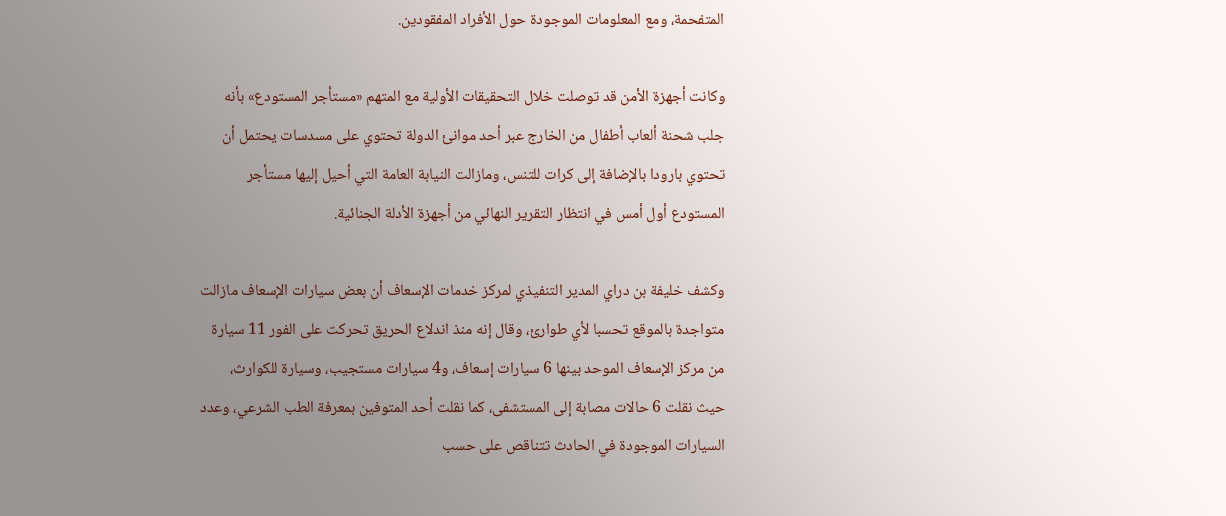المتفحمة، ومع المعلومات الموجودة حول الأفراد المفقودين.

وكانت أجهزة الأمن قد توصلت خلال التحقيقات الأولية مع المتهم «مستأجر المستودع» بأنه جلب شحنة ألعاب أطفال من الخارج عبر أحد موانئ الدولة تحتوي على مسدسات يحتمل أن تحتوي بارودا بالإضافة إلى كرات للتنس، ومازالت النيابة العامة التي أحيل إليها مستأجر المستودع أول أمس في انتظار التقرير النهائي من أجهزة الأدلة الجنائية.

وكشف خليفة بن دراي المدير التنفيذي لمركز خدمات الإسعاف أن بعض سيارات الإسعاف مازالت متواجدة بالموقع تحسبا لأي طوارئ، وقال إنه منذ اندلاع الحريق تحركت على الفور 11 سيارة من مركز الإسعاف الموحد بينها 6 سيارات إسعاف، و4 سيارات مستجيب، وسيارة للكوارث، حيث نقلت 6 حالات مصابة إلى المستشفى، كما نقلت أحد المتوفين بمعرفة الطب الشرعي، وعدد السيارات الموجودة في الحادث تتناقص على حسب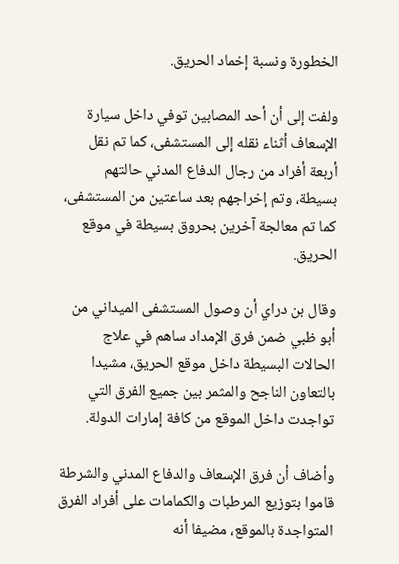الخطورة ونسبة إخماد الحريق.

ولفت إلى أن أحد المصابين توفي داخل سيارة الإسعاف أثناء نقله إلى المستشفى، كما تم نقل أربعة أفراد من رجال الدفاع المدني حالتهم بسيطة، وتم إخراجهم بعد ساعتين من المستشفى، كما تم معالجة آخرين بحروق بسيطة في موقع الحريق.

وقال بن دراي أن وصول المستشفى الميداني من أبو ظبي ضمن فرق الإمداد ساهم في علاج الحالات البسيطة داخل موقع الحريق، مشيدا بالتعاون الناجح والمثمر بين جميع الفرق التي تواجدت داخل الموقع من كافة إمارات الدولة.

وأضاف أن فرق الإسعاف والدفاع المدني والشرطة قاموا بتوزيع المرطبات والكمامات على أفراد الفرق المتواجدة بالموقع، مضيفا أنه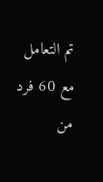تم التعامل مع 60 فرد من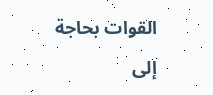القوات بحاجة إلى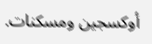أوكسجين ومسكنات.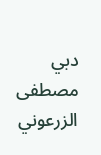دبي مصطفى الزرعوني